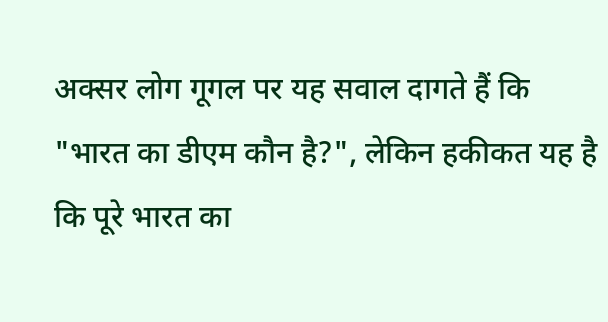अक्सर लोग गूगल पर यह सवाल दागते हैं कि "भारत का डीएम कौन है?", लेकिन हकीकत यह है कि पूरे भारत का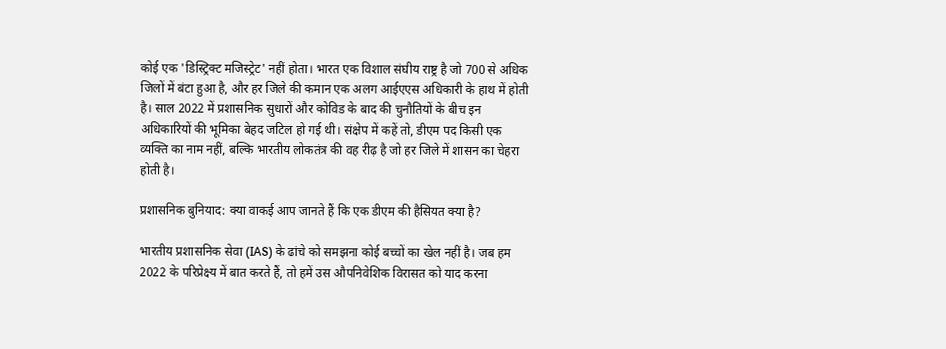कोई एक 'डिस्ट्रिक्ट मजिस्ट्रेट' नहीं होता। भारत एक विशाल संघीय राष्ट्र है जो 700 से अधिक जिलों में बंटा हुआ है, और हर जिले की कमान एक अलग आईएएस अधिकारी के हाथ में होती है। साल 2022 में प्रशासनिक सुधारों और कोविड के बाद की चुनौतियों के बीच इन अधिकारियों की भूमिका बेहद जटिल हो गई थी। संक्षेप में कहें तो, डीएम पद किसी एक व्यक्ति का नाम नहीं, बल्कि भारतीय लोकतंत्र की वह रीढ़ है जो हर जिले में शासन का चेहरा होती है।

प्रशासनिक बुनियाद: क्या वाकई आप जानते हैं कि एक डीएम की हैसियत क्या है?

भारतीय प्रशासनिक सेवा (IAS) के ढांचे को समझना कोई बच्चों का खेल नहीं है। जब हम 2022 के परिप्रेक्ष्य में बात करते हैं, तो हमें उस औपनिवेशिक विरासत को याद करना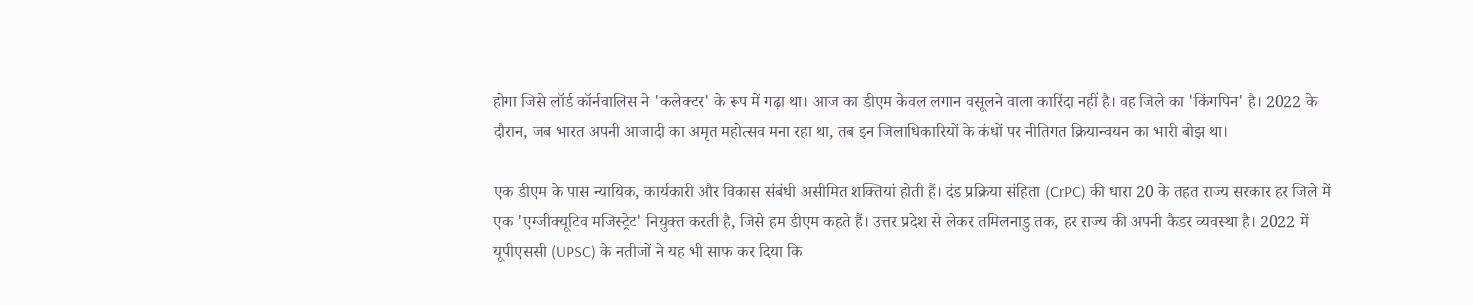होगा जिसे लॉर्ड कॉर्नवालिस ने 'कलेक्टर' के रूप में गढ़ा था। आज का डीएम केवल लगान वसूलने वाला कारिंदा नहीं है। वह जिले का 'किंगपिन' है। 2022 के दौरान, जब भारत अपनी आजादी का अमृत महोत्सव मना रहा था, तब इन जिलाधिकारियों के कंधों पर नीतिगत क्रियान्वयन का भारी बोझ था।

एक डीएम के पास न्यायिक, कार्यकारी और विकास संबंधी असीमित शक्तियां होती हैं। दंड प्रक्रिया संहिता (CrPC) की धारा 20 के तहत राज्य सरकार हर जिले में एक 'एग्जीक्यूटिव मजिस्ट्रेट' नियुक्त करती है, जिसे हम डीएम कहते हैं। उत्तर प्रदेश से लेकर तमिलनाडु तक, हर राज्य की अपनी कैडर व्यवस्था है। 2022 में यूपीएससी (UPSC) के नतीजों ने यह भी साफ कर दिया कि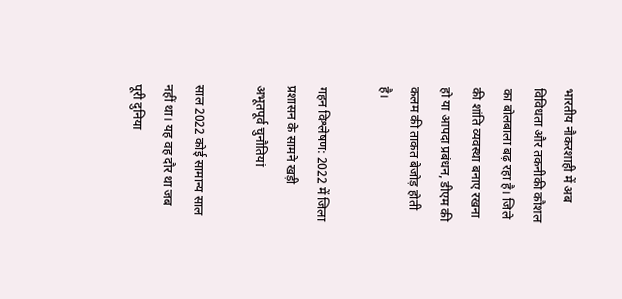भारतीय नौकरशाही में अब विविधता और तकनीकी कौशल का बोलबाला बढ़ रहा है। जिले की शांति व्यवस्था बनाए रखना हो या आपदा प्रबंधन, डीएम की कलम की ताकत बेजोड़ होती है।

गहन विश्लेषण: 2022 में जिला प्रशासन के सामने खड़ी अभूतपूर्व चुनौतियां

साल 2022 कोई सामान्य साल नहीं था। यह वह दौर था जब पूरी दुनिया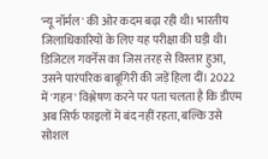'न्यू नॉर्मल' की ओर कदम बढ़ा रही थी। भारतीय जिलाधिकारियों के लिए यह परीक्षा की घड़ी थी। डिजिटल गवर्नेंस का जिस तरह से विस्तार हुआ, उसने पारंपरिक बाबूगिरी की जड़ें हिला दीं। 2022 में 'गहन' विश्लेषण करने पर पता चलता है कि डीएम अब सिर्फ फाइलों में बंद नहीं रहता, बल्कि उसे सोशल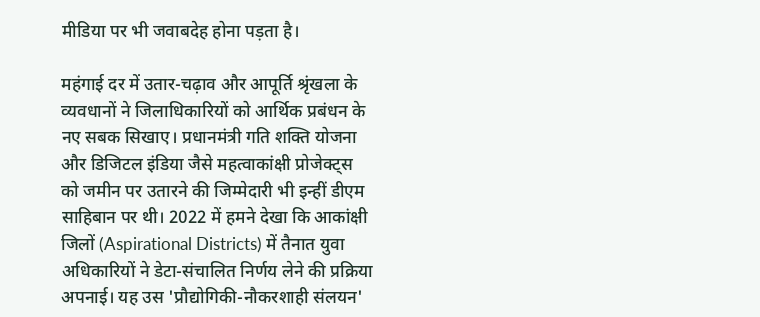मीडिया पर भी जवाबदेह होना पड़ता है।

महंगाई दर में उतार-चढ़ाव और आपूर्ति श्रृंखला के व्यवधानों ने जिलाधिकारियों को आर्थिक प्रबंधन के नए सबक सिखाए। प्रधानमंत्री गति शक्ति योजना और डिजिटल इंडिया जैसे महत्वाकांक्षी प्रोजेक्ट्स को जमीन पर उतारने की जिम्मेदारी भी इन्हीं डीएम साहिबान पर थी। 2022 में हमने देखा कि आकांक्षी जिलों (Aspirational Districts) में तैनात युवा अधिकारियों ने डेटा-संचालित निर्णय लेने की प्रक्रिया अपनाई। यह उस 'प्रौद्योगिकी-नौकरशाही संलयन'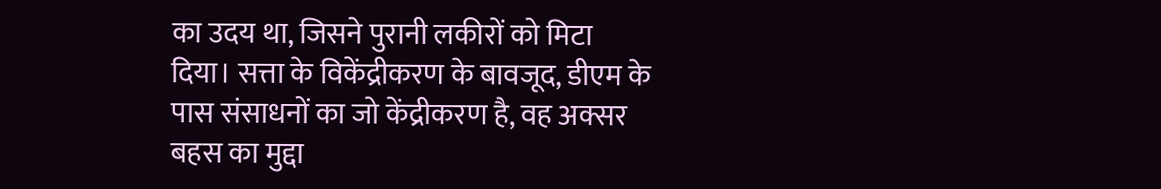का उदय था, जिसने पुरानी लकीरों को मिटा दिया। सत्ता के विकेंद्रीकरण के बावजूद, डीएम के पास संसाधनों का जो केंद्रीकरण है, वह अक्सर बहस का मुद्दा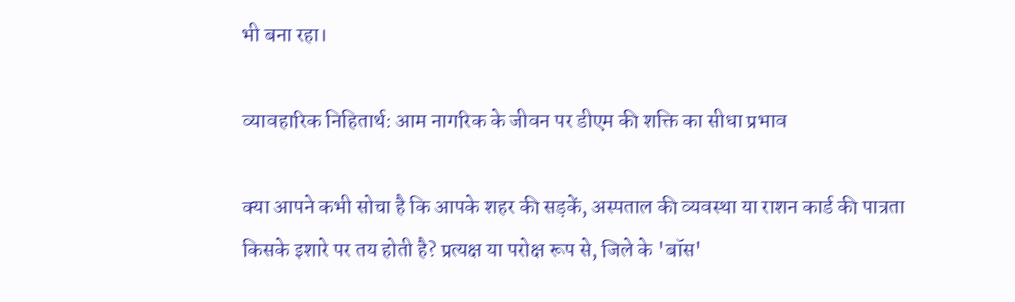भी बना रहा।

व्यावहारिक निहितार्थ: आम नागरिक के जीवन पर डीएम की शक्ति का सीधा प्रभाव

क्या आपने कभी सोचा है कि आपके शहर की सड़कें, अस्पताल की व्यवस्था या राशन कार्ड की पात्रता किसके इशारे पर तय होती है? प्रत्यक्ष या परोक्ष रूप से, जिले के 'बॉस'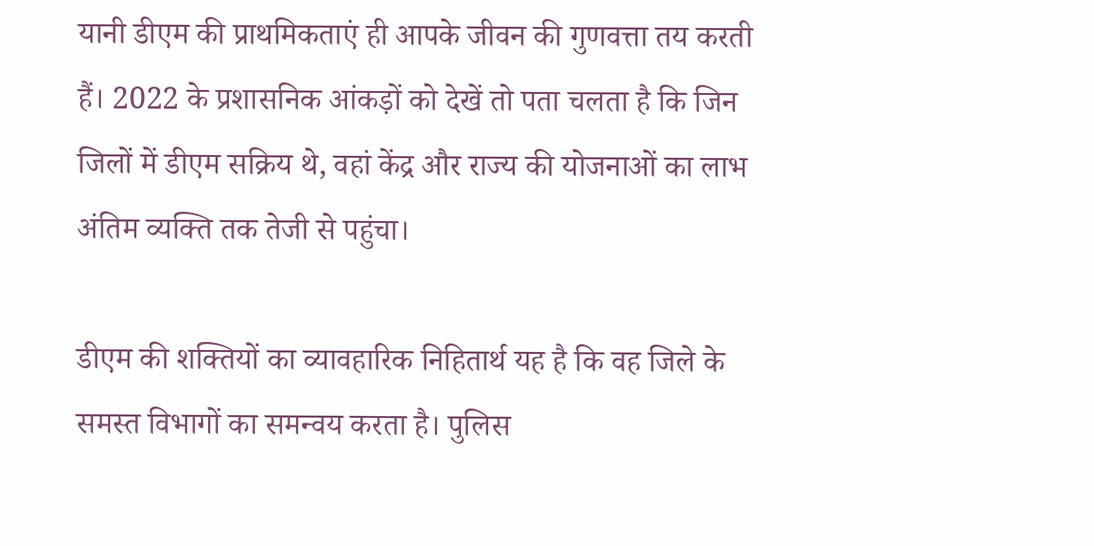यानी डीएम की प्राथमिकताएं ही आपके जीवन की गुणवत्ता तय करती हैं। 2022 के प्रशासनिक आंकड़ों को देखें तो पता चलता है कि जिन जिलों में डीएम सक्रिय थे, वहां केंद्र और राज्य की योजनाओं का लाभ अंतिम व्यक्ति तक तेजी से पहुंचा।

डीएम की शक्तियों का व्यावहारिक निहितार्थ यह है कि वह जिले के समस्त विभागों का समन्वय करता है। पुलिस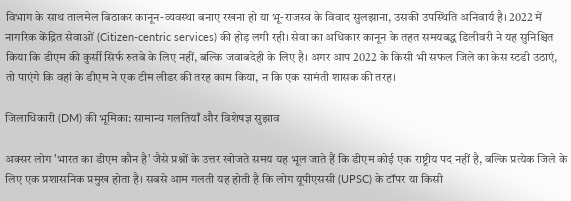विभाग के साथ तालमेल बिठाकर कानून-व्यवस्था बनाए रखना हो या भू-राजस्व के विवाद सुलझाना, उसकी उपस्थिति अनिवार्य है। 2022 में नागरिक केंद्रित सेवाओं (Citizen-centric services) की होड़ लगी रही। सेवा का अधिकार कानून के तहत समयबद्ध डिलीवरी ने यह सुनिश्चित किया कि डीएम की कुर्सी सिर्फ रुतबे के लिए नहीं, बल्कि जवाबदेही के लिए है। अगर आप 2022 के किसी भी सफल जिले का केस स्टडी उठाएं, तो पाएंगे कि वहां के डीएम ने एक टीम लीडर की तरह काम किया, न कि एक सामंती शासक की तरह।

जिलाधिकारी (DM) की भूमिका: सामान्य गलतियाँ और विशेषज्ञ सुझाव

अक्सर लोग 'भारत का डीएम कौन है' जैसे प्रश्नों के उत्तर खोजते समय यह भूल जाते हैं कि डीएम कोई एक राष्ट्रीय पद नहीं है, बल्कि प्रत्येक जिले के लिए एक प्रशासनिक प्रमुख होता है। सबसे आम गलती यह होती है कि लोग यूपीएससी (UPSC) के टॉपर या किसी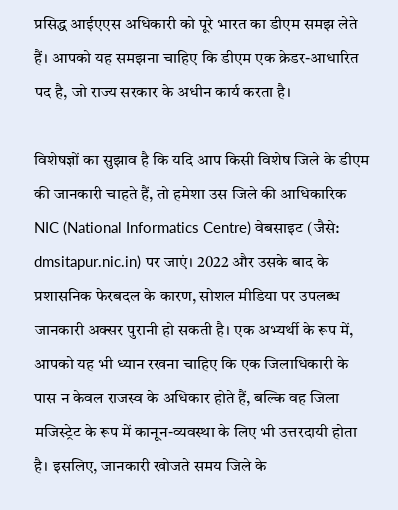प्रसिद्ध आईएएस अधिकारी को पूरे भारत का डीएम समझ लेते हैं। आपको यह समझना चाहिए कि डीएम एक क्रेडर-आधारित पद है, जो राज्य सरकार के अधीन कार्य करता है।

विशेषज्ञों का सुझाव है कि यदि आप किसी विशेष जिले के डीएम की जानकारी चाहते हैं, तो हमेशा उस जिले की आधिकारिक NIC (National Informatics Centre) वेबसाइट (जैसे: dmsitapur.nic.in) पर जाएं। 2022 और उसके बाद के प्रशासनिक फेरबदल के कारण, सोशल मीडिया पर उपलब्ध जानकारी अक्सर पुरानी हो सकती है। एक अभ्यर्थी के रूप में, आपको यह भी ध्यान रखना चाहिए कि एक जिलाधिकारी के पास न केवल राजस्व के अधिकार होते हैं, बल्कि वह जिला मजिस्ट्रेट के रूप में कानून-व्यवस्था के लिए भी उत्तरदायी होता है। इसलिए, जानकारी खोजते समय जिले के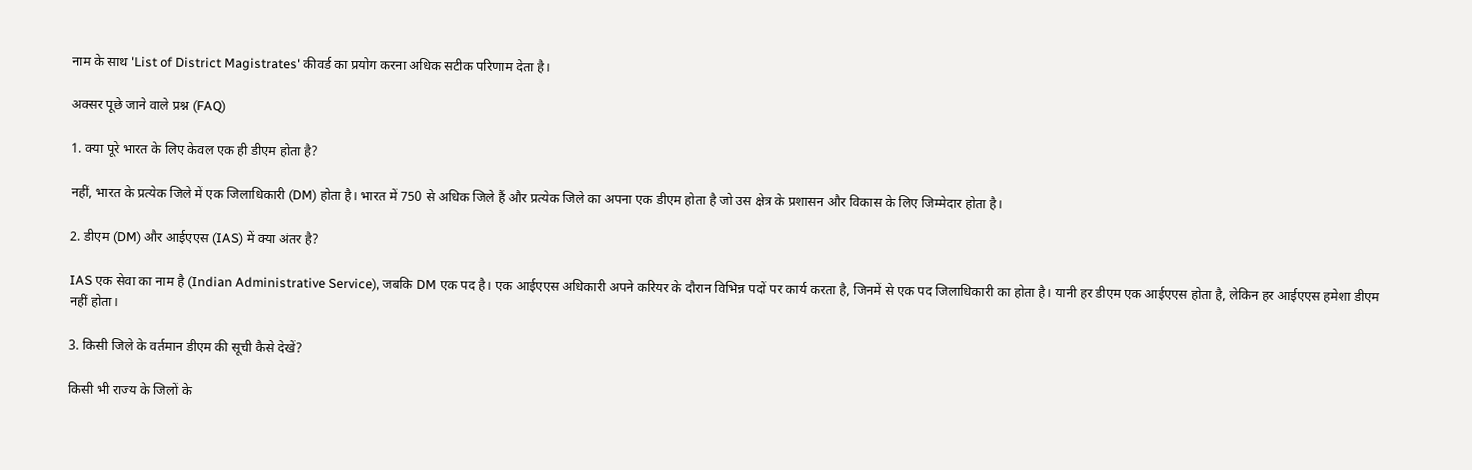नाम के साथ 'List of District Magistrates' कीवर्ड का प्रयोग करना अधिक सटीक परिणाम देता है।

अक्सर पूछे जाने वाले प्रश्न (FAQ)

1. क्या पूरे भारत के लिए केवल एक ही डीएम होता है?

नहीं, भारत के प्रत्येक जिले में एक जिलाधिकारी (DM) होता है। भारत में 750 से अधिक जिले हैं और प्रत्येक जिले का अपना एक डीएम होता है जो उस क्षेत्र के प्रशासन और विकास के लिए जिम्मेदार होता है।

2. डीएम (DM) और आईएएस (IAS) में क्या अंतर है?

IAS एक सेवा का नाम है (Indian Administrative Service), जबकि DM एक पद है। एक आईएएस अधिकारी अपने करियर के दौरान विभिन्न पदों पर कार्य करता है, जिनमें से एक पद जिलाधिकारी का होता है। यानी हर डीएम एक आईएएस होता है, लेकिन हर आईएएस हमेशा डीएम नहीं होता।

3. किसी जिले के वर्तमान डीएम की सूची कैसे देखें?

किसी भी राज्य के जिलों के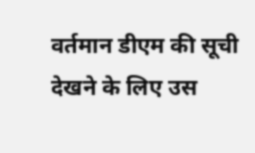वर्तमान डीएम की सूची देखने के लिए उस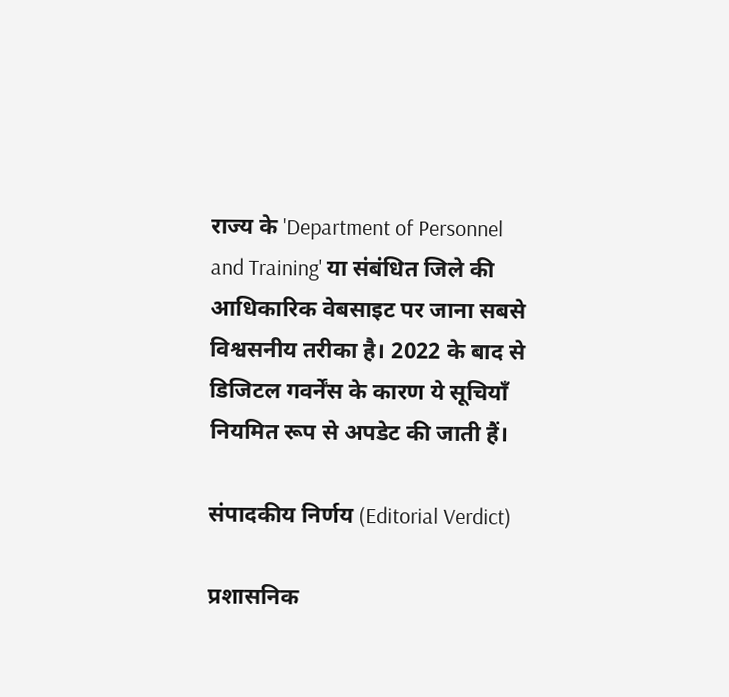राज्य के 'Department of Personnel and Training' या संबंधित जिले की आधिकारिक वेबसाइट पर जाना सबसे विश्वसनीय तरीका है। 2022 के बाद से डिजिटल गवर्नेंस के कारण ये सूचियाँ नियमित रूप से अपडेट की जाती हैं।

संपादकीय निर्णय (Editorial Verdict)

प्रशासनिक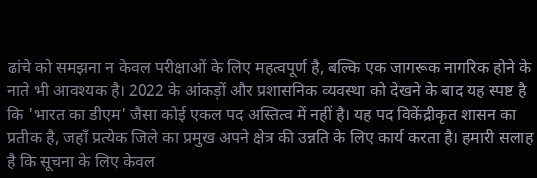ढांचे को समझना न केवल परीक्षाओं के लिए महत्वपूर्ण है, बल्कि एक जागरूक नागरिक होने के नाते भी आवश्यक है। 2022 के आंकड़ों और प्रशासनिक व्यवस्था को देखने के बाद यह स्पष्ट है कि 'भारत का डीएम' जैसा कोई एकल पद अस्तित्व में नहीं है। यह पद विकेंद्रीकृत शासन का प्रतीक है, जहाँ प्रत्येक जिले का प्रमुख अपने क्षेत्र की उन्नति के लिए कार्य करता है। हमारी सलाह है कि सूचना के लिए केवल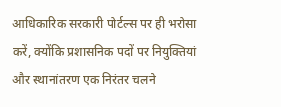आधिकारिक सरकारी पोर्टल्स पर ही भरोसा करें, क्योंकि प्रशासनिक पदों पर नियुक्तियां और स्थानांतरण एक निरंतर चलने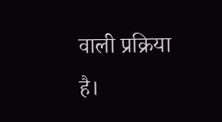वाली प्रक्रिया है।